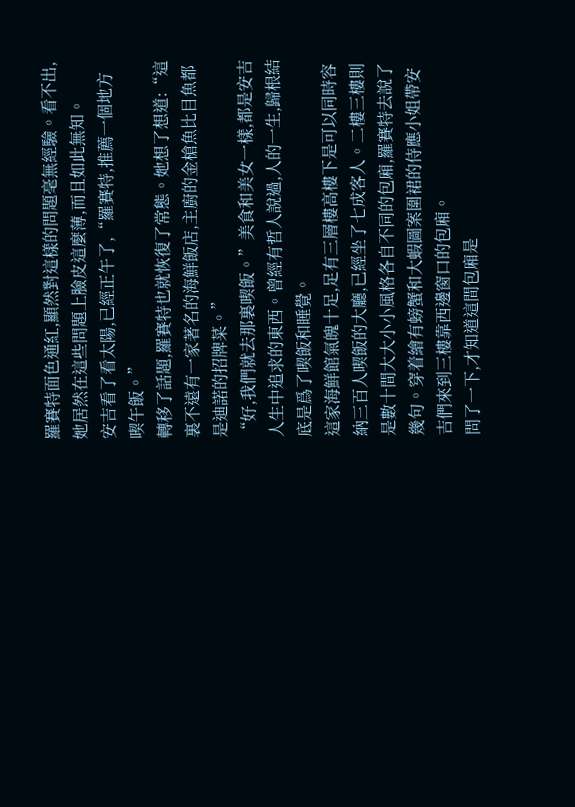羅賽特面色通紅,顯然對這樣的問題毫無經驗。看不出,她居然在這些問題上臉皮這麼薄,而且如此無知。
安吉看了看太陽,已經正午了,“羅賽特,推薦一個地方喫午飯。”
轉移了話題,羅賽特也就恢復了常態。她想了想道:“這裏不遠有一家著名的海鮮飯店,主廚的金槍魚比目魚都是迪諾的招牌菜。”
“好,我們就去那裏喫飯。”美食和美女一樣,都是安吉人生中追求的東西。曾經有哲人說過,人的一生,歸根結底是爲了喫飯和睡覺。
這家海鮮館氣魄十足,足有三層樓高樓下是可以同時容納三百人喫飯的大廳,已經坐了七成客人。二樓三樓則是數十間大大小小風格各自不同的包廂,羅賽特去說了幾句。穿着繪有螃蟹和大蝦圖案圍裙的侍應小姐帶安吉們來到三樓靠西邊窗口的包廂。
問了一下,才知道這間包廂是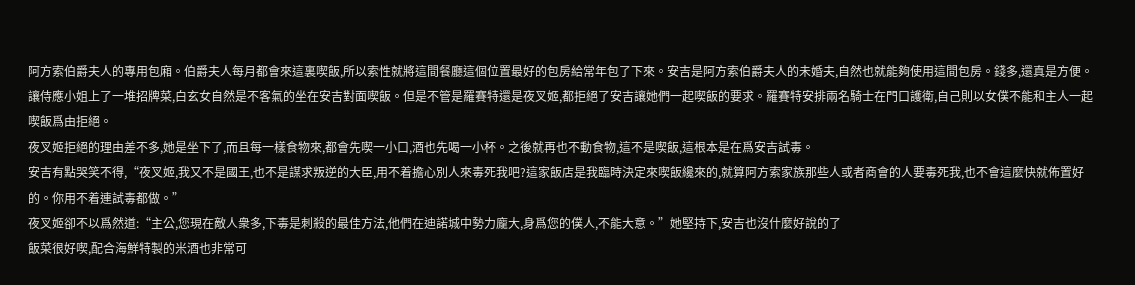阿方索伯爵夫人的專用包廂。伯爵夫人每月都會來這裏喫飯,所以索性就將這間餐廳這個位置最好的包房給常年包了下來。安吉是阿方索伯爵夫人的未婚夫,自然也就能夠使用這間包房。錢多,還真是方便。
讓侍應小姐上了一堆招牌菜,白玄女自然是不客氣的坐在安吉對面喫飯。但是不管是羅賽特還是夜叉姬,都拒絕了安吉讓她們一起喫飯的要求。羅賽特安排兩名騎士在門口護衛,自己則以女僕不能和主人一起喫飯爲由拒絕。
夜叉姬拒絕的理由差不多,她是坐下了,而且每一樣食物來,都會先喫一小口,酒也先喝一小杯。之後就再也不動食物,這不是喫飯,這根本是在爲安吉試毒。
安吉有點哭笑不得,“夜叉姬,我又不是國王,也不是謀求叛逆的大臣,用不着擔心別人來毒死我吧?這家飯店是我臨時決定來喫飯纔來的,就算阿方索家族那些人或者商會的人要毒死我,也不會這麼快就佈置好的。你用不着連試毒都做。”
夜叉姬卻不以爲然道:“主公,您現在敵人衆多,下毒是刺殺的最佳方法,他們在迪諾城中勢力龐大,身爲您的僕人,不能大意。”她堅持下,安吉也沒什麼好說的了
飯菜很好喫,配合海鮮特製的米酒也非常可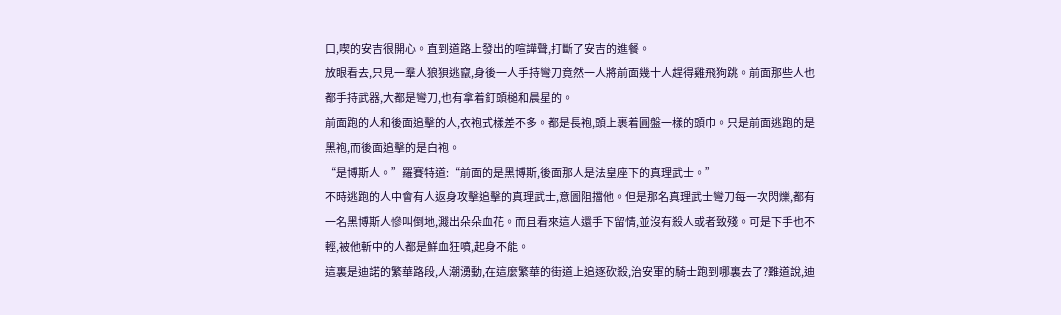口,喫的安吉很開心。直到道路上發出的喧譁聲,打斷了安吉的進餐。
放眼看去,只見一羣人狼狽逃竄,身後一人手持彎刀竟然一人將前面幾十人趕得雞飛狗跳。前面那些人也都手持武器,大都是彎刀,也有拿着釘頭槌和晨星的。
前面跑的人和後面追擊的人,衣袍式樣差不多。都是長袍,頭上裹着圓盤一樣的頭巾。只是前面逃跑的是黑袍,而後面追擊的是白袍。
“是博斯人。”羅賽特道:“前面的是黑博斯,後面那人是法皇座下的真理武士。”
不時逃跑的人中會有人返身攻擊追擊的真理武士,意圖阻擋他。但是那名真理武士彎刀每一次閃爍,都有一名黑博斯人慘叫倒地,濺出朵朵血花。而且看來這人還手下留情,並沒有殺人或者致殘。可是下手也不輕,被他斬中的人都是鮮血狂噴,起身不能。
這裏是迪諾的繁華路段,人潮湧動,在這麼繁華的街道上追逐砍殺,治安軍的騎士跑到哪裏去了?難道說,迪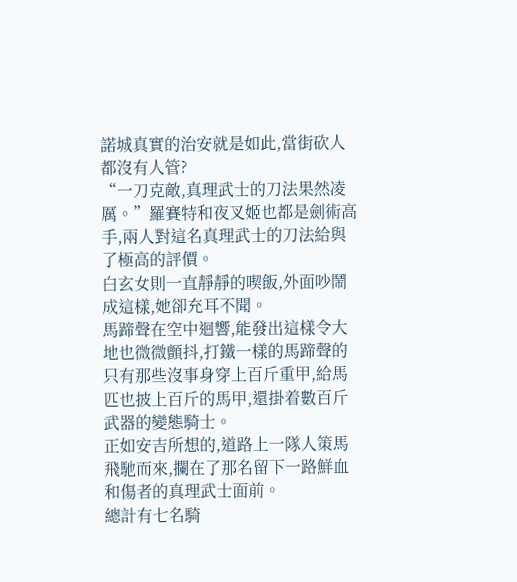諾城真實的治安就是如此,當街砍人都沒有人管?
“一刀克敵,真理武士的刀法果然凌厲。”羅賽特和夜叉姬也都是劍術高手,兩人對這名真理武士的刀法給與了極高的評價。
白玄女則一直靜靜的喫飯,外面吵鬧成這樣,她卻充耳不聞。
馬蹄聲在空中迴響,能發出這樣令大地也微微顫抖,打鐵一樣的馬蹄聲的只有那些沒事身穿上百斤重甲,給馬匹也披上百斤的馬甲,還掛着數百斤武器的變態騎士。
正如安吉所想的,道路上一隊人策馬飛馳而來,攔在了那名留下一路鮮血和傷者的真理武士面前。
總計有七名騎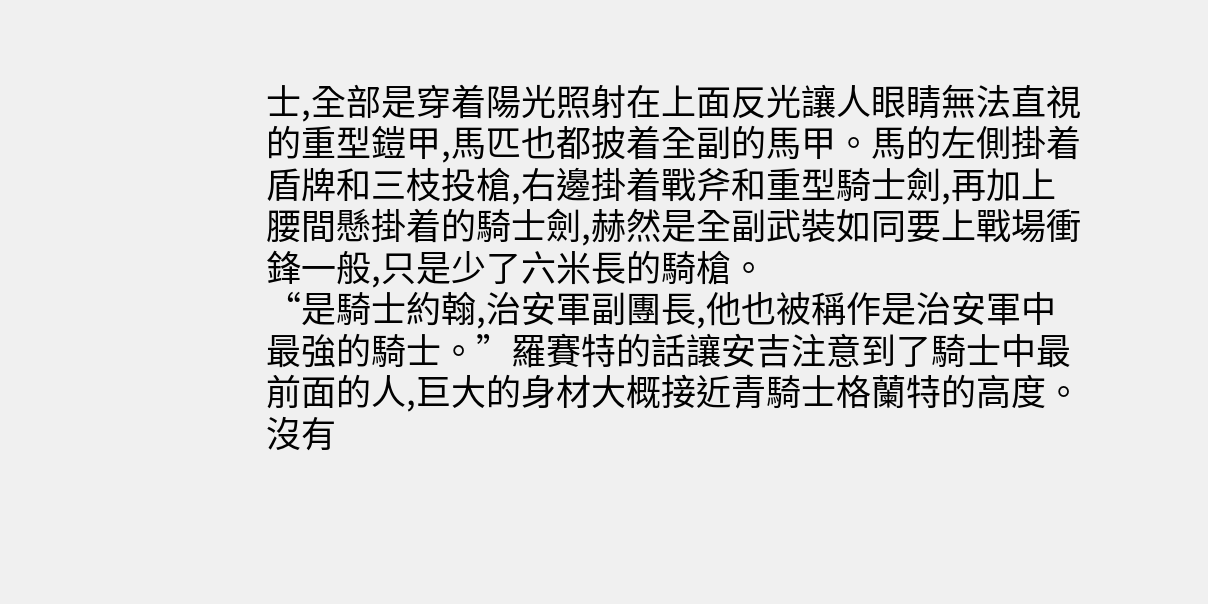士,全部是穿着陽光照射在上面反光讓人眼睛無法直視的重型鎧甲,馬匹也都披着全副的馬甲。馬的左側掛着盾牌和三枝投槍,右邊掛着戰斧和重型騎士劍,再加上腰間懸掛着的騎士劍,赫然是全副武裝如同要上戰場衝鋒一般,只是少了六米長的騎槍。
“是騎士約翰,治安軍副團長,他也被稱作是治安軍中最強的騎士。”羅賽特的話讓安吉注意到了騎士中最前面的人,巨大的身材大概接近青騎士格蘭特的高度。沒有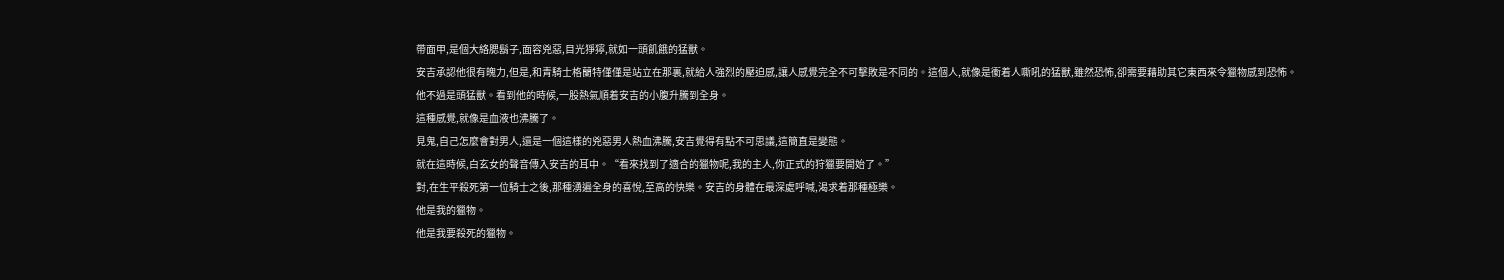帶面甲,是個大絡腮鬍子,面容兇惡,目光猙獰,就如一頭飢餓的猛獸。
安吉承認他很有魄力,但是,和青騎士格蘭特僅僅是站立在那裏,就給人強烈的壓迫感,讓人感覺完全不可擊敗是不同的。這個人,就像是衝着人嘶吼的猛獸,雖然恐怖,卻需要藉助其它東西來令獵物感到恐怖。
他不過是頭猛獸。看到他的時候,一股熱氣順着安吉的小腹升騰到全身。
這種感覺,就像是血液也沸騰了。
見鬼,自己怎麼會對男人,還是一個這樣的兇惡男人熱血沸騰,安吉覺得有點不可思議,這簡直是變態。
就在這時候,白玄女的聲音傳入安吉的耳中。“看來找到了適合的獵物呢,我的主人,你正式的狩獵要開始了。”
對,在生平殺死第一位騎士之後,那種湧遍全身的喜悅,至高的快樂。安吉的身體在最深處呼喊,渴求着那種極樂。
他是我的獵物。
他是我要殺死的獵物。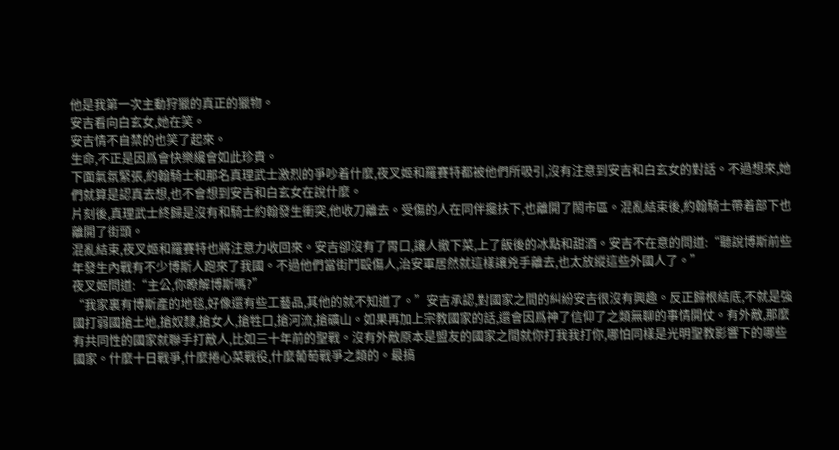他是我第一次主動狩獵的真正的獵物。
安吉看向白玄女,她在笑。
安吉情不自禁的也笑了起來。
生命,不正是因爲會快樂纔會如此珍貴。
下面氣氛緊張,約翰騎士和那名真理武士激烈的爭吵着什麼,夜叉姬和羅賽特都被他們所吸引,沒有注意到安吉和白玄女的對話。不過想來,她們就算是認真去想,也不會想到安吉和白玄女在說什麼。
片刻後,真理武士終歸是沒有和騎士約翰發生衝突,他收刀離去。受傷的人在同伴攙扶下,也離開了鬧市區。混亂結束後,約翰騎士帶着部下也離開了街頭。
混亂結束,夜叉姬和羅賽特也將注意力收回來。安吉卻沒有了胃口,讓人撤下菜,上了飯後的冰點和甜酒。安吉不在意的問道:“聽說博斯前些年發生內戰有不少博斯人跑來了我國。不過他們當街鬥毆傷人,治安軍居然就這樣讓兇手離去,也太放縱這些外國人了。”
夜叉姬問道:“主公,你瞭解博斯嗎?”
“我家裏有博斯產的地毯,好像還有些工藝品,其他的就不知道了。”安吉承認,對國家之間的糾紛安吉很沒有興趣。反正歸根結底,不就是強國打弱國搶土地,搶奴隸,搶女人,搶牲口,搶河流,搶礦山。如果再加上宗教國家的話,還會因爲神了信仰了之類無聊的事情開仗。有外敵,那麼有共同性的國家就聯手打敵人,比如三十年前的聖戰。沒有外敵原本是盟友的國家之間就你打我我打你,哪怕同樣是光明聖教影響下的哪些國家。什麼十日戰爭,什麼捲心菜戰役,什麼葡萄戰爭之類的。最搞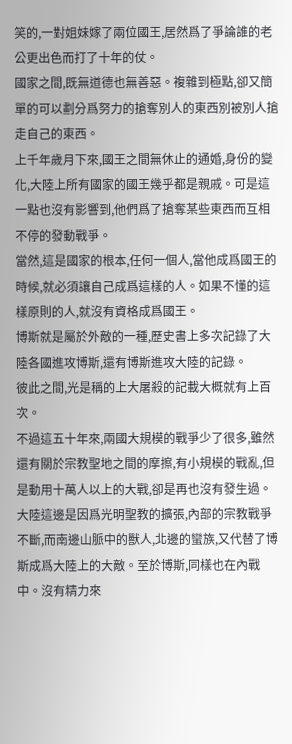笑的,一對姐妹嫁了兩位國王,居然爲了爭論誰的老公更出色而打了十年的仗。
國家之間,既無道德也無善惡。複雜到極點,卻又簡單的可以劃分爲努力的搶奪別人的東西別被別人搶走自己的東西。
上千年歲月下來,國王之間無休止的通婚,身份的變化,大陸上所有國家的國王幾乎都是親戚。可是這一點也沒有影響到,他們爲了搶奪某些東西而互相不停的發動戰爭。
當然,這是國家的根本,任何一個人,當他成爲國王的時候,就必須讓自己成爲這樣的人。如果不懂的這樣原則的人,就沒有資格成爲國王。
博斯就是屬於外敵的一種,歷史書上多次記錄了大陸各國進攻博斯,還有博斯進攻大陸的記錄。
彼此之間,光是稱的上大屠殺的記載大概就有上百次。
不過這五十年來,兩國大規模的戰爭少了很多,雖然還有關於宗教聖地之間的摩擦,有小規模的戰亂,但是動用十萬人以上的大戰,卻是再也沒有發生過。
大陸這邊是因爲光明聖教的擴張,內部的宗教戰爭不斷,而南邊山脈中的獸人,北邊的蠻族,又代替了博斯成爲大陸上的大敵。至於博斯,同樣也在內戰中。沒有精力來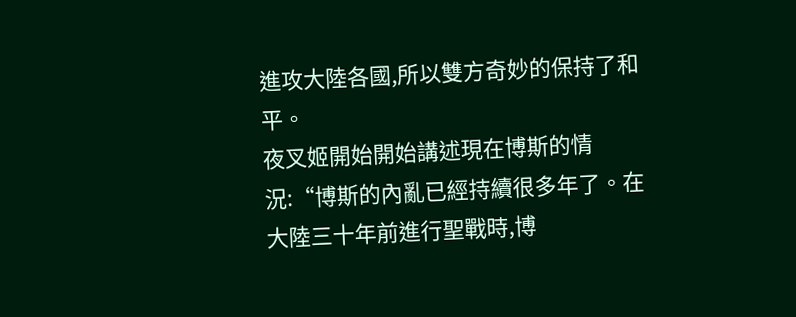進攻大陸各國,所以雙方奇妙的保持了和平。
夜叉姬開始開始講述現在博斯的情況:“博斯的內亂已經持續很多年了。在大陸三十年前進行聖戰時,博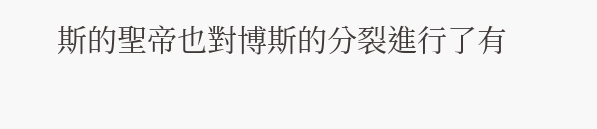斯的聖帝也對博斯的分裂進行了有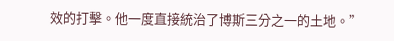效的打擊。他一度直接統治了博斯三分之一的土地。”